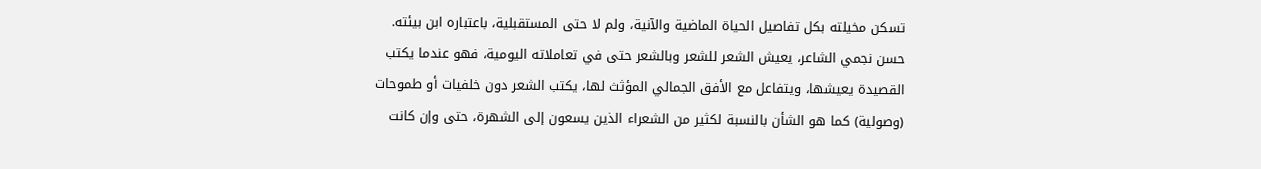تسكن مخيلته بكل تفاصيل الحياة الماضية والآنية، ولم لا حتى المستقبلية، باعتباره ابن بيئته.
حسن نجمي الشاعر، يعيش الشعر للشعر وبالشعر حتى في تعاملاته اليومية، فهو عندما يكتب القصيدة يعيشها، ويتفاعل مع الأفق الجمالي المؤثث لها، يكتب الشعر دون خلفيات أو طموحات (وصولية) كما هو الشأن بالنسبة لكثير من الشعراء الذين يسعون إلى الشهرة، حتى وإن كانت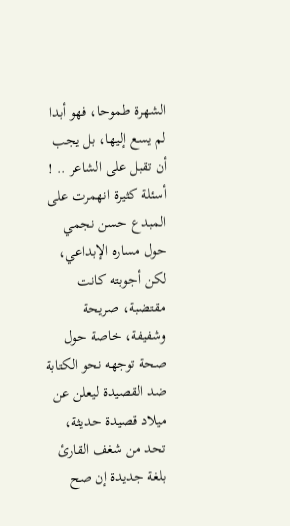الشهرة طموحا، فهو أبدا لم يسع إليها، بل يجب أن تقبل على الشاعر .. !
أسئلة كثيرة انهمرت على المبدع حسن نجمي حول مساره الإبداعي، لكن أجوبته كانت مقتضبة، صريحة وشفيفة، خاصة حول صحة توجهه نحو الكتابة ضد القصيدة ليعلن عن ميلاد قصيدة حديثة، تحد من شغف القارئ بلغة جديدة إن صح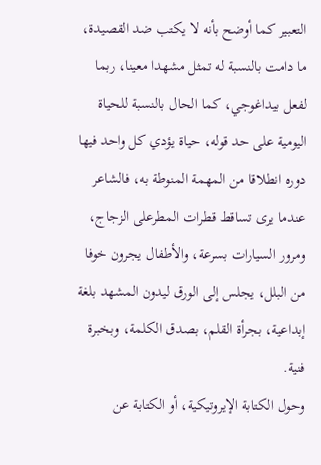التعبير كما أوضح بأنه لا يكتب ضد القصيدة، ما دامت بالنسبة له تمثل مشهدا معينا، ربما لفعل بيداغوجي، كما الحال بالنسبة للحياة اليومية على حد قوله، حياة يؤدي كل واحد فيها دوره انطلاقا من المهمة المنوطة به، فالشاعر عندما يرى تساقط قطرات المطرعلى الزجاج، ومرور السيارات بسرعة، والأطفال يجرون خوفا من البلل، يجلس إلى الورق ليدون المشهد بلغة إبداعية، بجرأة القلم، بصدق الكلمة، وبخبرة فنية.
وحول الكتابة الإيروتيكية، أو الكتابة عن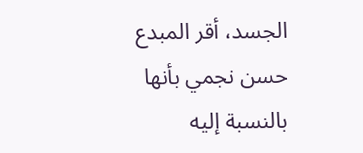الجسد، أقر المبدع حسن نجمي بأنها بالنسبة إليه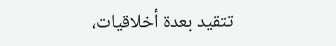تتقيد بعدة أخلاقيات،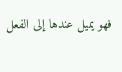فهو يميل عندها إلى الفعل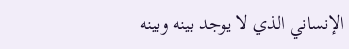الإنساني الذي لا يوجد بينه وبينه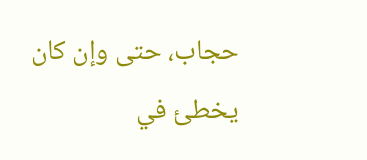حجاب، حتى وإن كان يخطئ في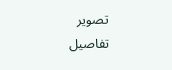تصوير تفاصيل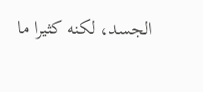الجسد، لكنه كثيرا ما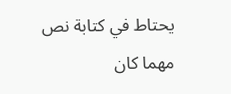يحتاط في كتابة نص مهما كان